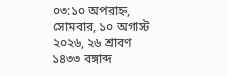০৩:১০ অপরাহ্ন, সোমবার, ১০ অগাস্ট ২০২৬, ২৬ শ্রাবণ ১৪৩৩ বঙ্গাব্দ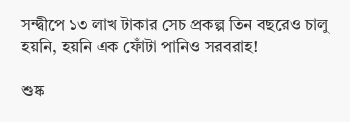সন্দ্বীপে ১৩ লাখ টাকার সেচ প্রকল্প তিন বছরেও চালু হয়নি, হয়নি এক ফোঁটা পানিও সরবরাহ!

শুষ্ক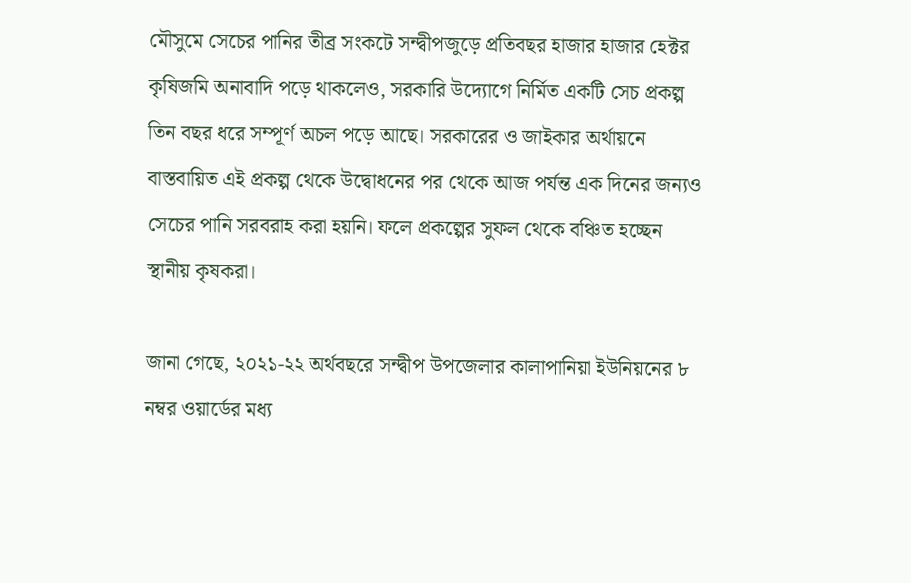মৌসুমে সেচের পানির তীব্র সংকটে সন্দ্বীপজুড়ে প্রতিবছর হাজার হাজার হেক্টর কৃষিজমি অনাবাদি পড়ে থাকলেও, সরকারি উদ্যোগে নির্মিত একটি সেচ প্রকল্প তিন বছর ধরে সম্পূর্ণ অচল পড়ে আছে। সরকারের ও জাইকার অর্থায়নে বাস্তবায়িত এই প্রকল্প থেকে উদ্বোধনের পর থেকে আজ পর্যন্ত এক দিনের জন্যও সেচের পানি সরবরাহ করা হয়নি। ফলে প্রকল্পের সুফল থেকে বঞ্চিত হচ্ছেন স্থানীয় কৃষকরা।

জানা গেছে, ২০২১-২২ অর্থবছরে সন্দ্বীপ উপজেলার কালাপানিয়া ইউনিয়নের ৮ নম্বর ওয়ার্ডের মধ্য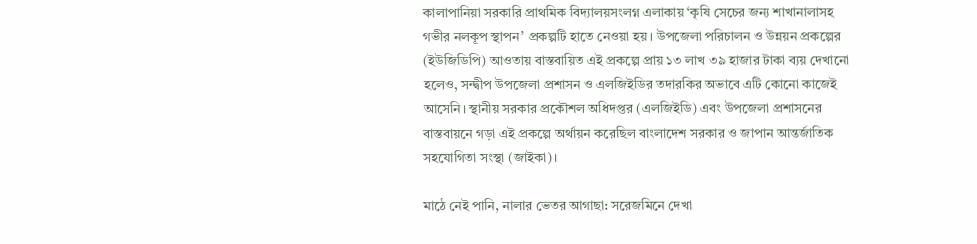কালাপানিয়া সরকারি প্রাথমিক বিদ্যালয়সংলগ্ন এলাকায় ‘কৃষি সেচের জন্য শাখানালাসহ গভীর নলকূপ স্থাপন’ প্রকল্পটি হাতে নেওয়া হয়। উপজেলা পরিচালন ও উন্নয়ন প্রকল্পের (ইউজিডিপি) আওতায় বাস্তবায়িত এই প্রকল্পে প্রায় ১৩ লাখ ৩৯ হাজার টাকা ব্যয় দেখানো হলেও, সন্দ্বীপ উপজেলা প্রশাসন ও এলজিইডির তদারকির অভাবে এটি কোনো কাজেই আসেনি। স্থানীয় সরকার প্রকৌশল অধিদপ্তর (এলজিইডি) এবং উপজেলা প্রশাসনের বাস্তবায়নে গড়া এই প্রকল্পে অর্থায়ন করেছিল বাংলাদেশ সরকার ও জাপান আন্তর্জাতিক সহযোগিতা সংস্থা (জাইকা)।

মাঠে নেই পানি, নালার ভেতর আগাছা: সরেজমিনে দেখা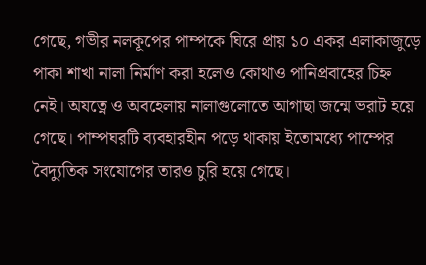গেছে, গভীর নলকূপের পাম্পকে ঘিরে প্রায় ১০ একর এলাকাজুড়ে পাকা শাখা নালা নির্মাণ করা হলেও কোথাও পানিপ্রবাহের চিহ্ন নেই। অযত্নে ও অবহেলায় নালাগুলোতে আগাছা জন্মে ভরাট হয়ে গেছে। পাম্পঘরটি ব্যবহারহীন পড়ে থাকায় ইতোমধ্যে পাম্পের বৈদ্যুতিক সংযোগের তারও চুরি হয়ে গেছে।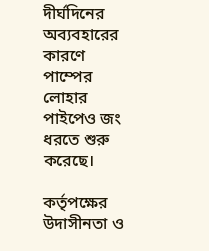দীর্ঘদিনের অব্যবহারের কারণে পাম্পের লোহার পাইপেও জং ধরতে শুরু করেছে।

কর্তৃপক্ষের উদাসীনতা ও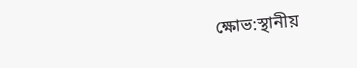ক্ষোভ:স্থানীয়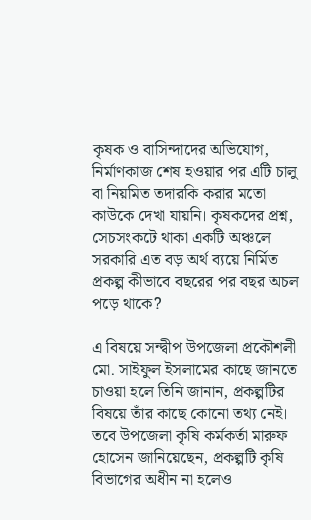কৃষক ও বাসিন্দাদের অভিযোগ, নির্মাণকাজ শেষ হওয়ার পর এটি চালু বা নিয়মিত তদারকি করার মতো কাউকে দেখা যায়নি। কৃষকদের প্রশ্ন, সেচসংকটে থাকা একটি অঞ্চলে সরকারি এত বড় অর্থ ব্যয়ে নির্মিত প্রকল্প কীভাবে বছরের পর বছর অচল পড়ে থাকে?

এ বিষয়ে সন্দ্বীপ উপজেলা প্রকৌশলী মো. সাইফুল ইসলামের কাছে জানতে চাওয়া হলে তিনি জানান, প্রকল্পটির বিষয়ে তাঁর কাছে কোনো তথ্য নেই। তবে উপজেলা কৃষি কর্মকর্তা মারুফ হোসেন জানিয়েছেন, প্রকল্পটি কৃষি বিভাগের অধীন না হলেও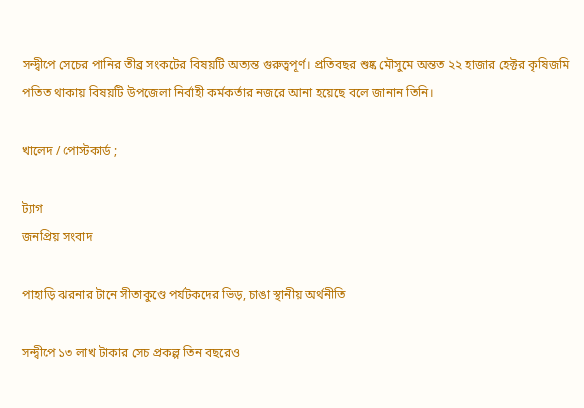সন্দ্বীপে সেচের পানির তীব্র সংকটের বিষয়টি অত্যন্ত গুরুত্বপূর্ণ। প্রতিবছর শুষ্ক মৌসুমে অন্তত ২২ হাজার হেক্টর কৃষিজমি পতিত থাকায় বিষয়টি উপজেলা নির্বাহী কর্মকর্তার নজরে আনা হয়েছে বলে জানান তিনি।

খালেদ / পোস্টকার্ড ;

ট্যাগ
জনপ্রিয় সংবাদ

পাহাড়ি ঝরনার টানে সীতাকুণ্ডে পর্যটকদের ভিড়, চাঙা স্থানীয় অর্থনীতি

সন্দ্বীপে ১৩ লাখ টাকার সেচ প্রকল্প তিন বছরেও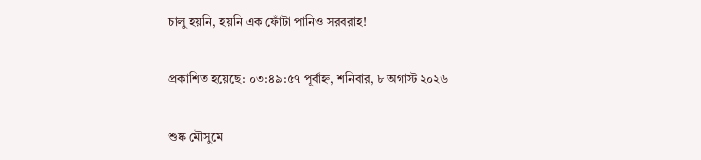চালু হয়নি, হয়নি এক ফোঁটা পানিও সরবরাহ!

প্রকাশিত হয়েছে: ০৩:৪৯:৫৭ পূর্বাহ্ন, শনিবার, ৮ অগাস্ট ২০২৬

শুষ্ক মৌসুমে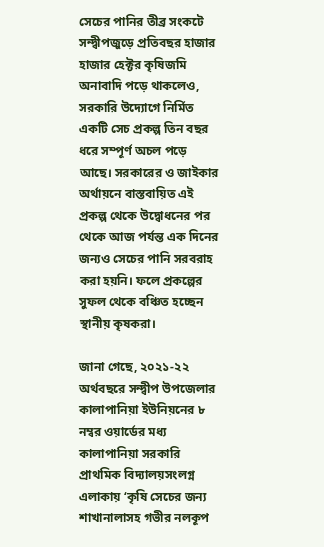সেচের পানির তীব্র সংকটে সন্দ্বীপজুড়ে প্রতিবছর হাজার হাজার হেক্টর কৃষিজমি অনাবাদি পড়ে থাকলেও, সরকারি উদ্যোগে নির্মিত একটি সেচ প্রকল্প তিন বছর ধরে সম্পূর্ণ অচল পড়ে আছে। সরকারের ও জাইকার অর্থায়নে বাস্তবায়িত এই প্রকল্প থেকে উদ্বোধনের পর থেকে আজ পর্যন্ত এক দিনের জন্যও সেচের পানি সরবরাহ করা হয়নি। ফলে প্রকল্পের সুফল থেকে বঞ্চিত হচ্ছেন স্থানীয় কৃষকরা।

জানা গেছে, ২০২১-২২ অর্থবছরে সন্দ্বীপ উপজেলার কালাপানিয়া ইউনিয়নের ৮ নম্বর ওয়ার্ডের মধ্য কালাপানিয়া সরকারি প্রাথমিক বিদ্যালয়সংলগ্ন এলাকায় ‘কৃষি সেচের জন্য শাখানালাসহ গভীর নলকূপ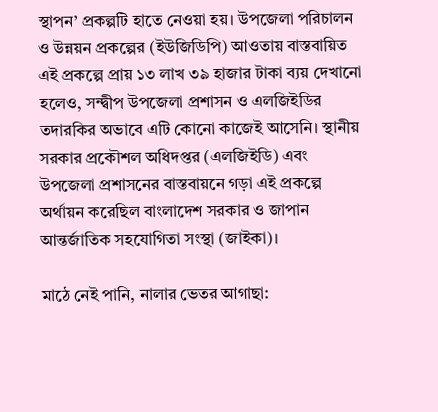স্থাপন’ প্রকল্পটি হাতে নেওয়া হয়। উপজেলা পরিচালন ও উন্নয়ন প্রকল্পের (ইউজিডিপি) আওতায় বাস্তবায়িত এই প্রকল্পে প্রায় ১৩ লাখ ৩৯ হাজার টাকা ব্যয় দেখানো হলেও, সন্দ্বীপ উপজেলা প্রশাসন ও এলজিইডির তদারকির অভাবে এটি কোনো কাজেই আসেনি। স্থানীয় সরকার প্রকৌশল অধিদপ্তর (এলজিইডি) এবং উপজেলা প্রশাসনের বাস্তবায়নে গড়া এই প্রকল্পে অর্থায়ন করেছিল বাংলাদেশ সরকার ও জাপান আন্তর্জাতিক সহযোগিতা সংস্থা (জাইকা)।

মাঠে নেই পানি, নালার ভেতর আগাছা: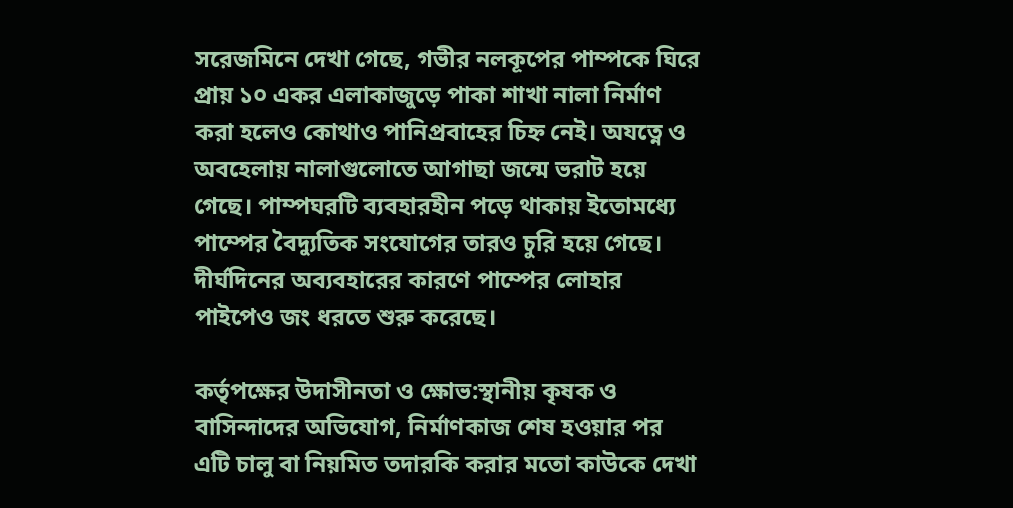সরেজমিনে দেখা গেছে, গভীর নলকূপের পাম্পকে ঘিরে প্রায় ১০ একর এলাকাজুড়ে পাকা শাখা নালা নির্মাণ করা হলেও কোথাও পানিপ্রবাহের চিহ্ন নেই। অযত্নে ও অবহেলায় নালাগুলোতে আগাছা জন্মে ভরাট হয়ে গেছে। পাম্পঘরটি ব্যবহারহীন পড়ে থাকায় ইতোমধ্যে পাম্পের বৈদ্যুতিক সংযোগের তারও চুরি হয়ে গেছে। দীর্ঘদিনের অব্যবহারের কারণে পাম্পের লোহার পাইপেও জং ধরতে শুরু করেছে।

কর্তৃপক্ষের উদাসীনতা ও ক্ষোভ:স্থানীয় কৃষক ও বাসিন্দাদের অভিযোগ, নির্মাণকাজ শেষ হওয়ার পর এটি চালু বা নিয়মিত তদারকি করার মতো কাউকে দেখা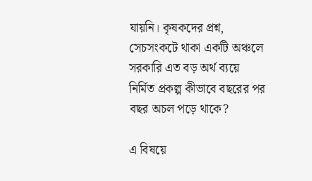যায়নি। কৃষকদের প্রশ্ন, সেচসংকটে থাকা একটি অঞ্চলে সরকারি এত বড় অর্থ ব্যয়ে নির্মিত প্রকল্প কীভাবে বছরের পর বছর অচল পড়ে থাকে?

এ বিষয়ে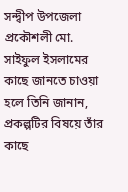সন্দ্বীপ উপজেলা প্রকৌশলী মো. সাইফুল ইসলামের কাছে জানতে চাওয়া হলে তিনি জানান, প্রকল্পটির বিষয়ে তাঁর কাছে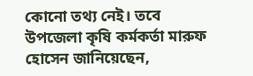কোনো তথ্য নেই। তবে উপজেলা কৃষি কর্মকর্তা মারুফ হোসেন জানিয়েছেন,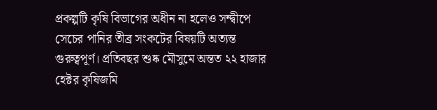প্রকল্পটি কৃষি বিভাগের অধীন না হলেও সন্দ্বীপে সেচের পানির তীব্র সংকটের বিষয়টি অত্যন্ত গুরুত্বপূর্ণ। প্রতিবছর শুষ্ক মৌসুমে অন্তত ২২ হাজার হেক্টর কৃষিজমি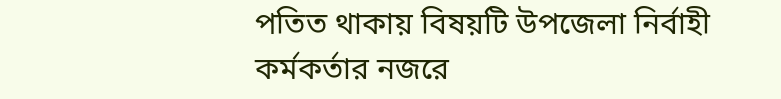পতিত থাকায় বিষয়টি উপজেলা নির্বাহী কর্মকর্তার নজরে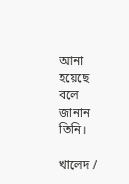আনা হয়েছে বলে জানান তিনি।

খালেদ /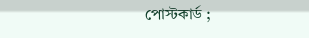পোস্টকার্ড ;